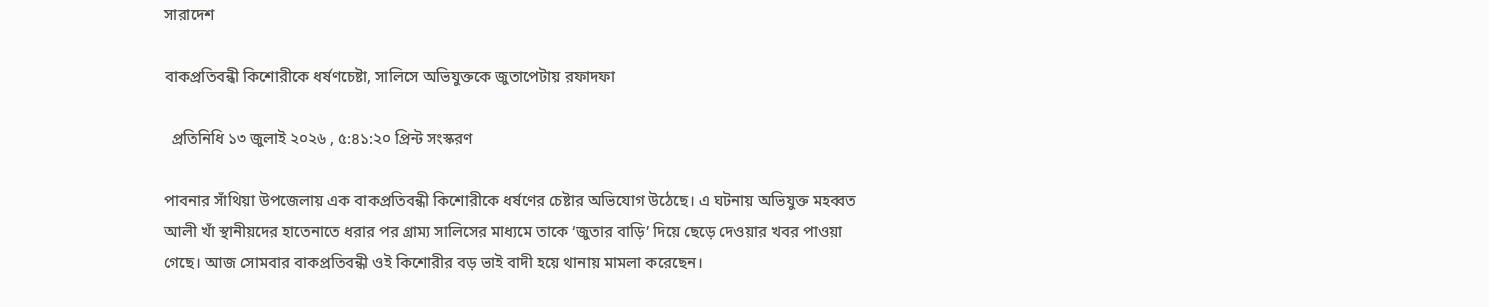সারাদেশ

বাকপ্রতিবন্ধী কিশোরীকে ধর্ষণচেষ্টা, সালিসে অভিযুক্তকে জুতাপেটায় রফাদফা

  প্রতিনিধি ১৩ জুলাই ২০২৬ , ৫:৪১:২০ প্রিন্ট সংস্করণ

পাবনার সাঁথিয়া উপজেলায় এক বাকপ্রতিবন্ধী কিশোরীকে ধর্ষণের চেষ্টার অভিযোগ উঠেছে। এ ঘটনায় অভিযুক্ত মহব্বত আলী খাঁ স্থানীয়দের হাতেনাতে ধরার পর গ্রাম্য সালিসের মাধ্যমে তাকে ‘জুতার বাড়ি’ দিয়ে ছেড়ে দেওয়ার খবর পাওয়া গেছে। আজ সোমবার বাকপ্রতিবন্ধী ওই কিশোরীর বড় ভাই বাদী হয়ে থানায় মামলা করেছেন।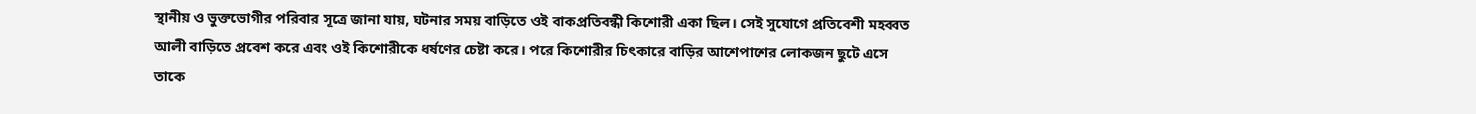স্থানীয় ও ভুক্তভোগীর পরিবার সূত্রে জানা যায়, ঘটনার সময় বাড়িতে ওই বাকপ্রতিবন্ধী কিশোরী একা ছিল। সেই সুযোগে প্রতিবেশী মহব্বত আলী বাড়িতে প্রবেশ করে এবং ওই কিশোরীকে ধর্ষণের চেষ্টা করে। পরে কিশোরীর চিৎকারে বাড়ির আশেপাশের লোকজন ছুটে এসে তাকে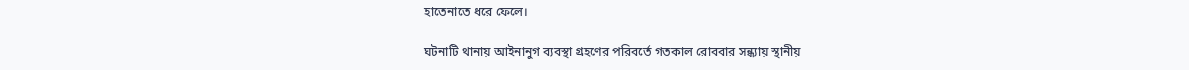হাতেনাতে ধরে ফেলে।

ঘটনাটি থানায় আইনানুগ ব্যবস্থা গ্রহণের পরিবর্তে গতকাল রোববার সন্ধ্যায় স্থানীয়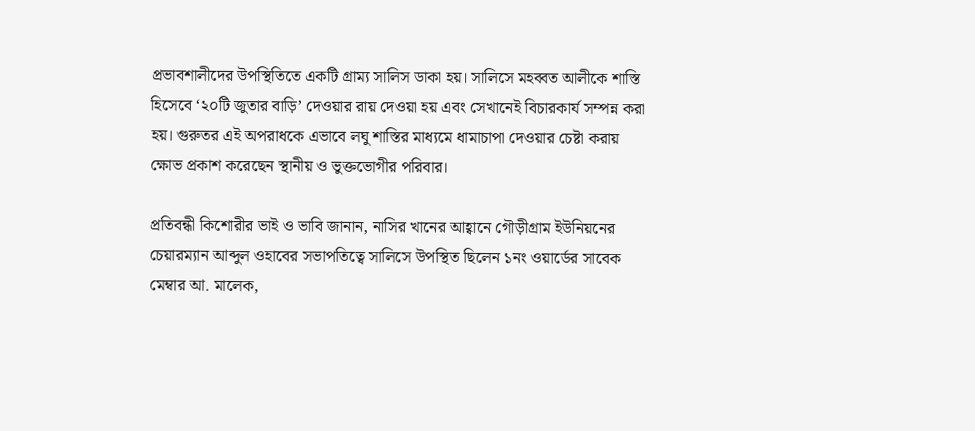প্রভাবশালীদের উপস্থিতিতে একটি গ্রাম্য সালিস ডাকা হয়। সালিসে মহব্বত আলীকে শাস্তি হিসেবে ‘২০টি জুতার বাড়ি’ দেওয়ার রায় দেওয়া হয় এবং সেখানেই বিচারকার্য সম্পন্ন করা হয়। গুরুতর এই অপরাধকে এভাবে লঘু শাস্তির মাধ্যমে ধামাচাপা দেওয়ার চেষ্টা করায় ক্ষোভ প্রকাশ করেছেন স্থানীয় ও ভুক্তভোগীর পরিবার।

প্রতিবন্ধী কিশোরীর ভাই ও ভাবি জানান, নাসির খানের আহ্বানে গৌড়ীগ্রাম ইউনিয়নের চেয়ারম্যান আব্দুল ওহাবের সভাপতিত্বে সালিসে উপস্থিত ছিলেন ১নং ওয়ার্ডের সাবেক মেম্বার আ. মালেক,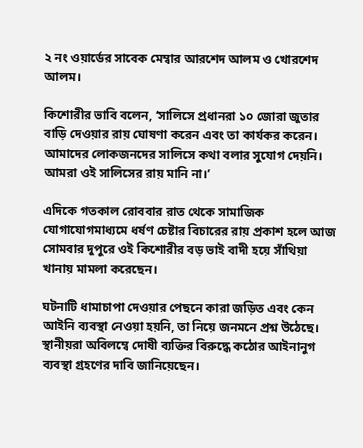২ নং ওয়ার্ডের সাবেক মেম্বার আরশেদ আলম ও খোরশেদ আলম।

কিশোরীর ভাবি বলেন, ‘সালিসে প্রধানরা ১০ জোরা জুতার বাড়ি দেওয়ার রায় ঘোষণা করেন এবং তা কার্যকর করেন। আমাদের লোকজনদের সালিসে কথা বলার সুযোগ দেয়নি। আমরা ওই সালিসের রায় মানি না।’

এদিকে গতকাল রোববার রাত থেকে সামাজিক যোগাযোগমাধ্যমে ধর্ষণ চেষ্টার বিচারের রায় প্রকাশ হলে আজ সোমবার দুপুরে ওই কিশোরীর বড় ভাই বাদী হয়ে সাঁথিয়া খানায় মামলা করেছেন।

ঘটনাটি ধামাচাপা দেওয়ার পেছনে কারা জড়িত এবং কেন আইনি ব্যবস্থা নেওয়া হয়নি, তা নিয়ে জনমনে প্রশ্ন উঠেছে। স্থানীয়রা অবিলম্বে দোষী ব্যক্তির বিরুদ্ধে কঠোর আইনানুগ ব্যবস্থা গ্রহণের দাবি জানিয়েছেন।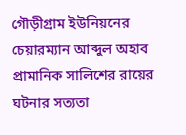গৌড়ীগ্রাম ইউনিয়নের চেয়ারম্যান আব্দুল অহাব প্রামানিক সালিশের রায়ের ঘটনার সত্যতা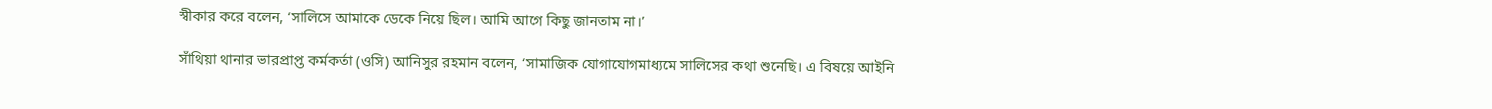স্বীকার করে বলেন, ‘সালিসে আমাকে ডেকে নিয়ে ছিল। আমি আগে কিছু জানতাম না।’

সাঁথিয়া থানার ভারপ্রাপ্ত কর্মকর্তা (ওসি) আনিসুর রহমান বলেন, ‘সামাজিক যোগাযোগমাধ্যমে সালিসের কথা শুনেছি। এ বিষয়ে আইনি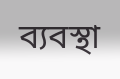ব্যবস্থা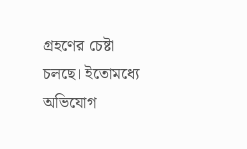গ্রহণের চেষ্টা চলছে। ইতোমধ্যে অভিযোগ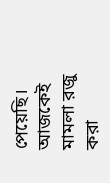পেয়েছি। আজকেই মামলা রজু করা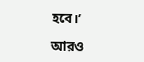হবে।’

আরও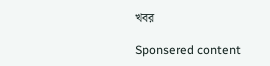খবর

Sponsered content